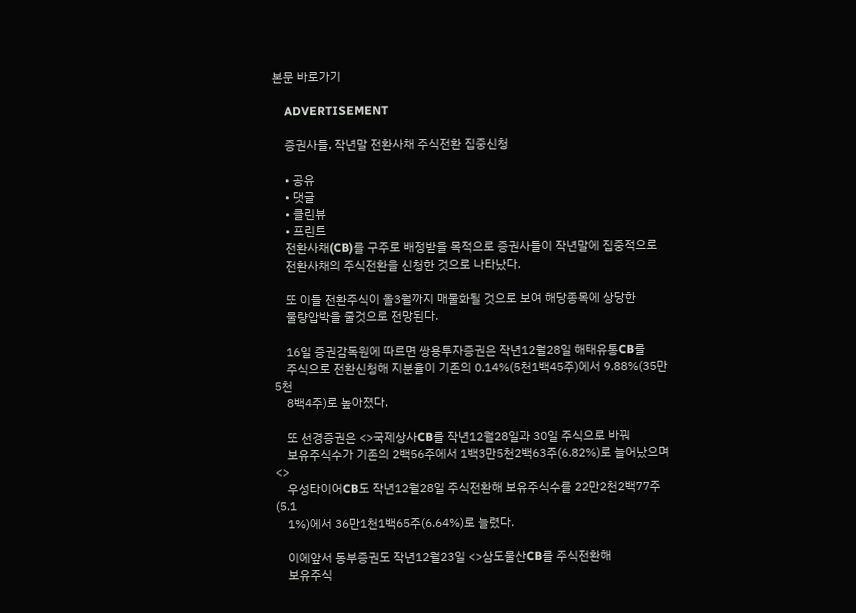본문 바로가기

    ADVERTISEMENT

    증권사들, 작년말 전환사채 주식전환 집중신청

    • 공유
    • 댓글
    • 클린뷰
    • 프린트
    전환사채(CB)를 구주로 배정받을 목적으로 증권사들이 작년말에 집중적으로
    전환사채의 주식전환을 신청한 것으로 나타났다.

    또 이들 전환주식이 올3월까지 매물화될 것으로 보여 해당종목에 상당한
    물량압박을 줄것으로 전망된다.

    16일 증권감독원에 따르면 쌍용투자증권은 작년12월28일 해태유통CB를
    주식으로 전환신청해 지분율이 기존의 0.14%(5천1백45주)에서 9.88%(35만5천
    8백4주)로 높아졌다.

    또 선경증권은 <>국제상사CB를 작년12월28일과 30일 주식으로 바꿔
    보유주식수가 기존의 2백56주에서 1백3만5천2백63주(6.82%)로 늘어났으며<>
    우성타이어CB도 작년12월28일 주식전환해 보유주식수를 22만2천2백77주(5.1
    1%)에서 36만1천1백65주(6.64%)로 늘렸다.

    이에앞서 동부증권도 작년12월23일 <>삼도물산CB를 주식전환해
    보유주식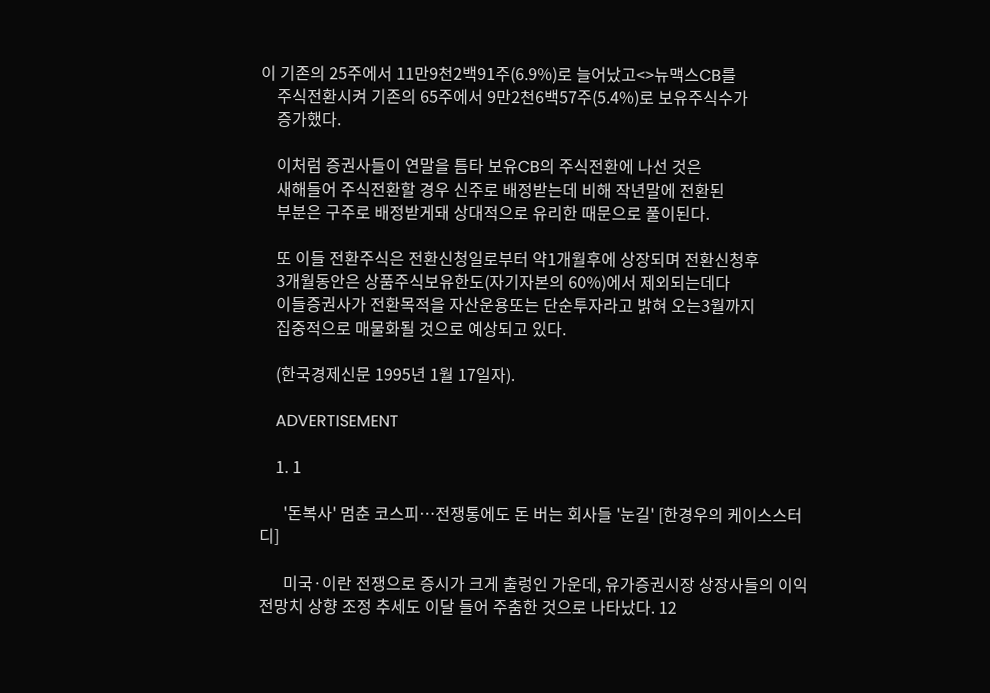이 기존의 25주에서 11만9천2백91주(6.9%)로 늘어났고<>뉴맥스CB를
    주식전환시켜 기존의 65주에서 9만2천6백57주(5.4%)로 보유주식수가
    증가했다.

    이처럼 증권사들이 연말을 틈타 보유CB의 주식전환에 나선 것은
    새해들어 주식전환할 경우 신주로 배정받는데 비해 작년말에 전환된
    부분은 구주로 배정받게돼 상대적으로 유리한 때문으로 풀이된다.

    또 이들 전환주식은 전환신청일로부터 약1개월후에 상장되며 전환신청후
    3개월동안은 상품주식보유한도(자기자본의 60%)에서 제외되는데다
    이들증권사가 전환목적을 자산운용또는 단순투자라고 밝혀 오는3월까지
    집중적으로 매물화될 것으로 예상되고 있다.

    (한국경제신문 1995년 1월 17일자).

    ADVERTISEMENT

    1. 1

      '돈복사' 멈춘 코스피…전쟁통에도 돈 버는 회사들 '눈길' [한경우의 케이스스터디]

      미국·이란 전쟁으로 증시가 크게 출렁인 가운데, 유가증권시장 상장사들의 이익 전망치 상향 조정 추세도 이달 들어 주춤한 것으로 나타났다. 12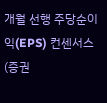개월 선행 주당순이익(EPS) 컨센서스(증권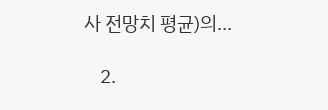사 전망치 평균)의...

    2.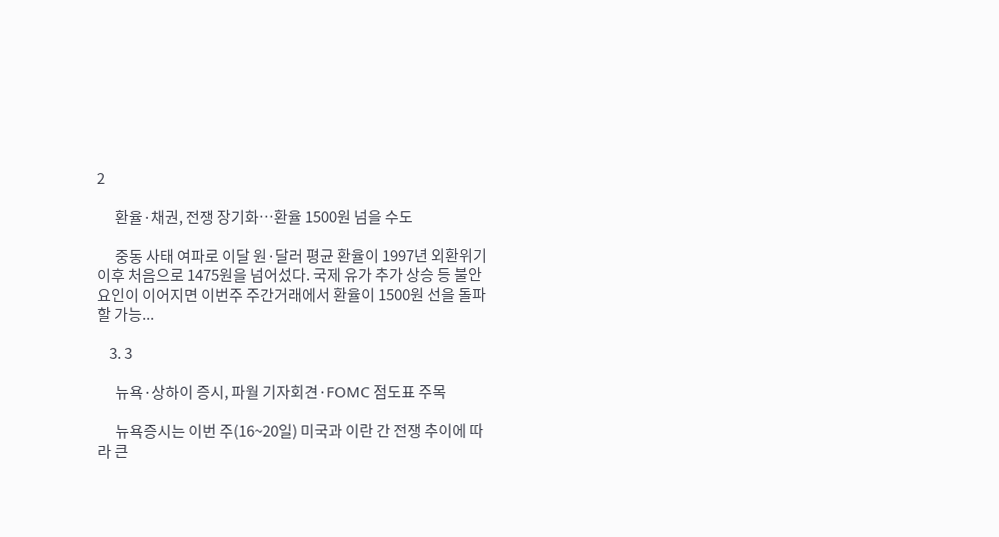2

      환율·채권, 전쟁 장기화…환율 1500원 넘을 수도

      중동 사태 여파로 이달 원·달러 평균 환율이 1997년 외환위기 이후 처음으로 1475원을 넘어섰다. 국제 유가 추가 상승 등 불안 요인이 이어지면 이번주 주간거래에서 환율이 1500원 선을 돌파할 가능...

    3. 3

      뉴욕·상하이 증시, 파월 기자회견·FOMC 점도표 주목

      뉴욕증시는 이번 주(16~20일) 미국과 이란 간 전쟁 추이에 따라 큰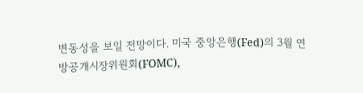변동성을 보일 전망이다. 미국 중앙은행(Fed)의 3월 연방공개시장위원회(FOMC),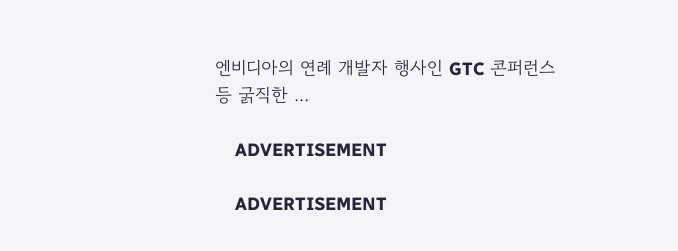엔비디아의 연례 개발자 행사인 GTC 콘퍼런스 등 굵직한 ...

    ADVERTISEMENT

    ADVERTISEMENT